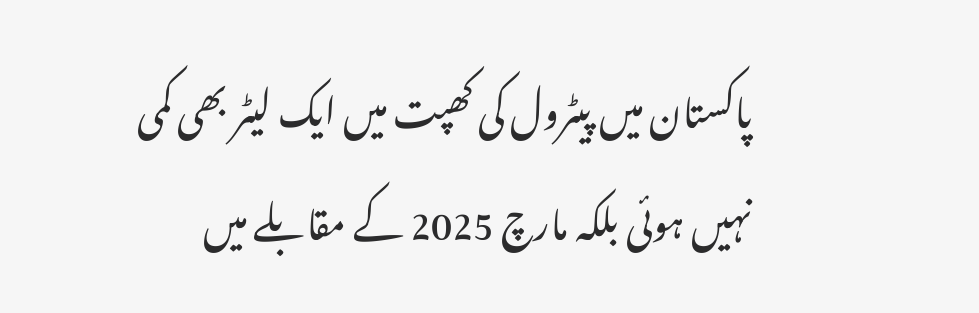پاکستان میں پیٹرول کی کھپت میں ایک لیٹر بھی کمی نہیں ہوئی بلکہ مارچ 2025 کے مقابلے میں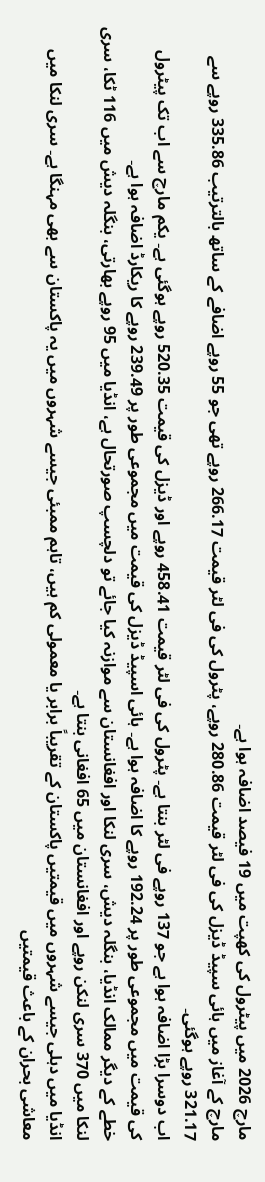مارچ 2026 میں پیٹرول کی کھپت میں 19 فیصد اضافہ ہوا ہے۔
مارچ کے آغاز میں ہائی سپیڈ ڈیزل کی فی لٹر قیمت 280.86 روپے، پٹرول کی فی لٹر قیمت 266.17 روپے تھی جو 55 روپے اضافے کے ساتھ بالترتیب 335.86 روپے سے 321.17 روپے ہوگئی۔
اب دوسرا بڑا اضافہ ہوا ہے جو 137 روپے فی لٹر بنتا ہے۔ پٹرول کی فی لٹر قیمت 458.41 روپے اور ڈیزل کی قیمت 520.35 روپے ہوگئی ہے۔ یکم مارچ سے اب تک پیٹرول کی قیمت میں مجموعی طور پر 192.24 روپے کا اضافہ ہوا ہے۔ ہائی اسپیڈ ڈیزل کی قیمت میں مجموعی طور پر 239.49 روپے کا ریکارڈ اضافہ ہوا ہے۔
خطے کے دیگر ممالک انڈیا، بنگلہ دیش، سری لنکا اور افغانستان سے موازنہ کیا جائے تو دلچسپ صورتحال ہے، انڈیا میں 95 روپے بھارتی، بنگلہ دیش میں 116 ٹکا، سری لنکا میں 370 سری لنکن روپے اور افغانستان میں 65 افغانی بنتا ہے۔
انڈیا میں دہلی جیسے شہروں میں قیمتیں پاکستان کے تقریباً برابر یا معمولی کم ہیں، تاہم ممبئی جیسے شہروں میں یہ پاکستان سے بھی مہنگا ہے۔ سری لنکا میں معاشی بحران کے باعث قیمتیں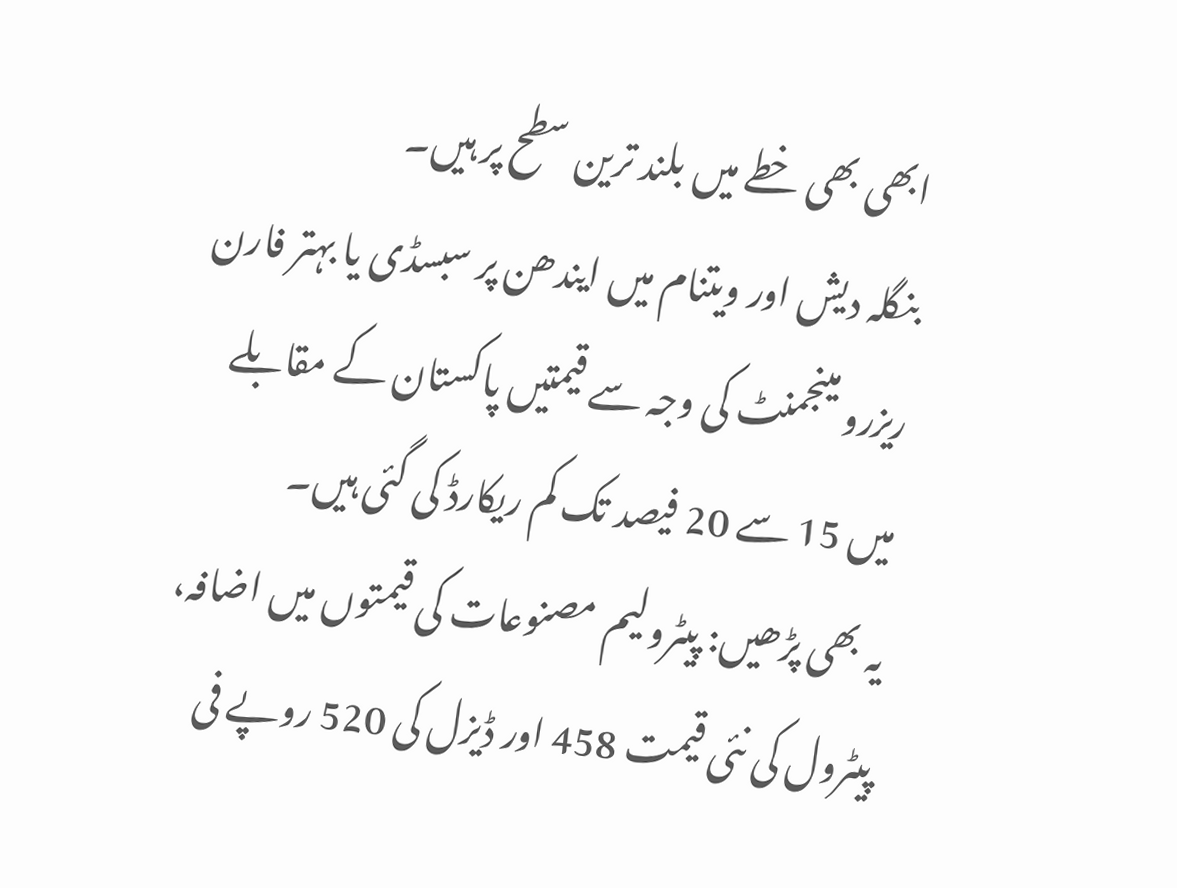ابھی بھی خطے میں بلند ترین سطح پر ہیں۔
بنگلہ دیش اور ویتنام میں ایندھن پر سبسڈی یا بہتر فارن ریزرو مینجمنٹ کی وجہ سے قیمتیں پاکستان کے مقابلے میں 15 سے 20 فیصد تک کم ریکارڈ کی گئی ہیں۔
یہ بھی پڑھیں: پیٹرولیم مصنوعات کی قیمتوں میں اضافہ، پیٹرول کی نئی قیمت 458 اور ڈیزل کی 520 روپے فی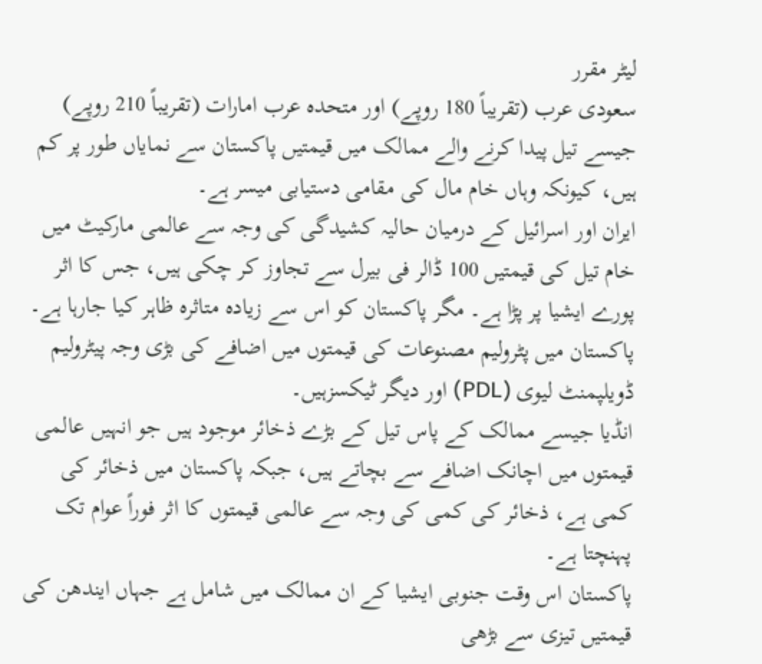لیٹر مقرر
سعودی عرب (تقریباً 180 روپے) اور متحدہ عرب امارات (تقریباً 210 روپے) جیسے تیل پیدا کرنے والے ممالک میں قیمتیں پاکستان سے نمایاں طور پر کم ہیں، کیونکہ وہاں خام مال کی مقامی دستیابی میسر ہے۔
ایران اور اسرائیل کے درمیان حالیہ کشیدگی کی وجہ سے عالمی مارکیٹ میں خام تیل کی قیمتیں 100 ڈالر فی بیرل سے تجاوز کر چکی ہیں، جس کا اثر پورے ایشیا پر پڑا ہے۔ مگر پاکستان کو اس سے زیادہ متاثرہ ظاہر کیا جارہا ہے۔
پاکستان میں پٹرولیم مصنوعات کی قیمتوں میں اضافے کی بڑی وجہ پیٹرولیم ڈویلپمنٹ لیوی (PDL) اور دیگر ٹیکسزہیں۔
انڈیا جیسے ممالک کے پاس تیل کے بڑے ذخائر موجود ہیں جو انہیں عالمی قیمتوں میں اچانک اضافے سے بچاتے ہیں، جبکہ پاکستان میں ذخائر کی کمی ہے، ذخائر کی کمی کی وجہ سے عالمی قیمتوں کا اثر فوراً عوام تک پہنچتا ہے۔
پاکستان اس وقت جنوبی ایشیا کے ان ممالک میں شامل ہے جہاں ایندھن کی قیمتیں تیزی سے بڑھی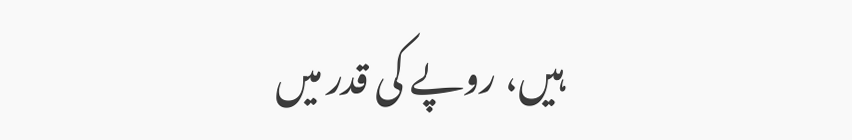ہیں، روپے کی قدر میں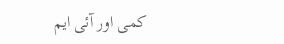کمی اور آئی ایم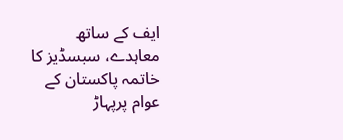ایف کے ساتھ معاہدے، سبسڈیز کا خاتمہ پاکستان کے عوام پرپہاڑ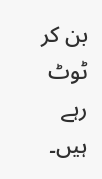بن کر ٹوٹ رہے ہیں۔